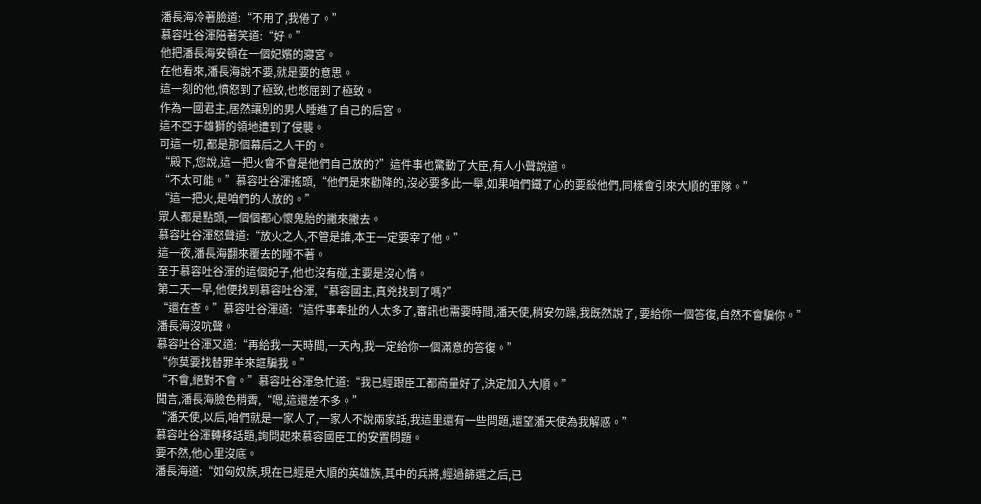潘長海冷著臉道:“不用了,我倦了。”
慕容吐谷渾陪著笑道:“好。”
他把潘長海安頓在一個妃嬪的寢宮。
在他看來,潘長海說不要,就是要的意思。
這一刻的他,憤怒到了極致,也憋屈到了極致。
作為一國君主,居然讓別的男人睡進了自己的后宮。
這不亞于雄獅的領地遭到了侵襲。
可這一切,都是那個幕后之人干的。
“殿下,您說,這一把火會不會是他們自己放的?”這件事也驚動了大臣,有人小聲說道。
“不太可能。”慕容吐谷渾搖頭,“他們是來勸降的,沒必要多此一舉,如果咱們鐵了心的要殺他們,同樣會引來大順的軍隊。”
“這一把火,是咱們的人放的。”
眾人都是點頭,一個個都心懷鬼胎的撇來撇去。
慕容吐谷渾怒聲道:“放火之人,不管是誰,本王一定要宰了他。”
這一夜,潘長海翻來覆去的睡不著。
至于慕容吐谷渾的這個妃子,他也沒有碰,主要是沒心情。
第二天一早,他便找到慕容吐谷渾,“慕容國主,真兇找到了嗎?”
“還在查。”慕容吐谷渾道:“這件事牽扯的人太多了,審訊也需要時間,潘天使,稍安勿躁,我既然說了, 要給你一個答復,自然不會騙你。”
潘長海沒吭聲。
慕容吐谷渾又道:“再給我一天時間,一天內,我一定給你一個滿意的答復。”
“你莫要找替罪羊來誆騙我。”
“不會,絕對不會。”慕容吐谷渾急忙道:“我已經跟臣工都商量好了,決定加入大順。”
聞言,潘長海臉色稍霽,“嗯,這還差不多。”
“潘天使,以后,咱們就是一家人了,一家人不說兩家話,我這里還有一些問題,還望潘天使為我解惑。”
慕容吐谷渾轉移話題,詢問起來慕容國臣工的安置問題。
要不然,他心里沒底。
潘長海道:“如匈奴族,現在已經是大順的英雄族,其中的兵將,經過篩選之后,已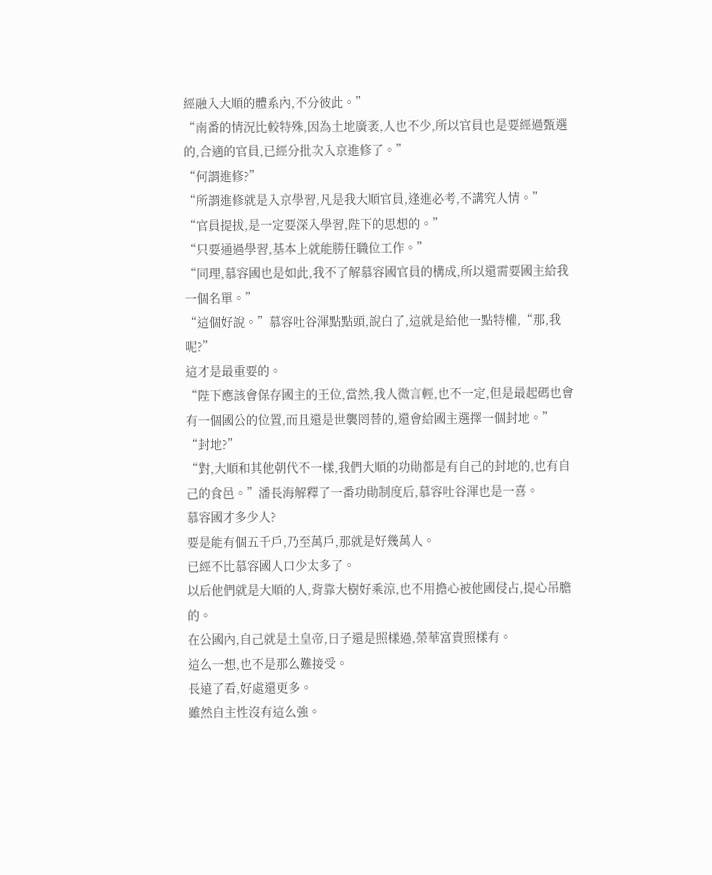經融入大順的體系內,不分彼此。”
“南番的情況比較特殊,因為土地廣袤,人也不少,所以官員也是要經過甄選的,合適的官員,已經分批次入京進修了。”
“何謂進修?”
“所謂進修就是入京學習,凡是我大順官員,逢進必考,不講究人情。”
“官員提拔,是一定要深入學習,陛下的思想的。”
“只要通過學習,基本上就能勝任職位工作。”
“同理,慕容國也是如此,我不了解慕容國官員的構成,所以還需要國主給我一個名單。”
“這個好說。”慕容吐谷渾點點頭,說白了,這就是給他一點特權,“那,我呢?”
這才是最重要的。
“陛下應該會保存國主的王位,當然,我人微言輕,也不一定,但是最起碼也會有一個國公的位置,而且還是世襲罔替的,還會給國主選擇一個封地。”
“封地?”
“對,大順和其他朝代不一樣,我們大順的功勛都是有自己的封地的,也有自己的食邑。”潘長海解釋了一番功勛制度后,慕容吐谷渾也是一喜。
慕容國才多少人?
要是能有個五千戶,乃至萬戶,那就是好幾萬人。
已經不比慕容國人口少太多了。
以后他們就是大順的人,背靠大樹好乘涼,也不用擔心被他國侵占,提心吊膽的。
在公國內,自己就是土皇帝,日子還是照樣過,榮華富貴照樣有。
這么一想,也不是那么難接受。
長遠了看,好處還更多。
雖然自主性沒有這么強。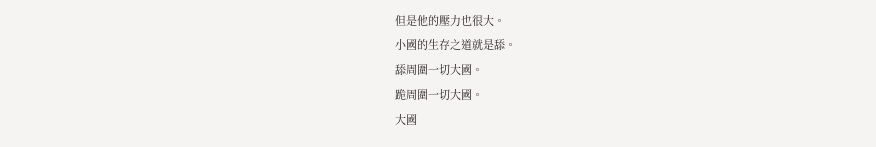但是他的壓力也很大。
小國的生存之道就是舔。
舔周圍一切大國。
跪周圍一切大國。
大國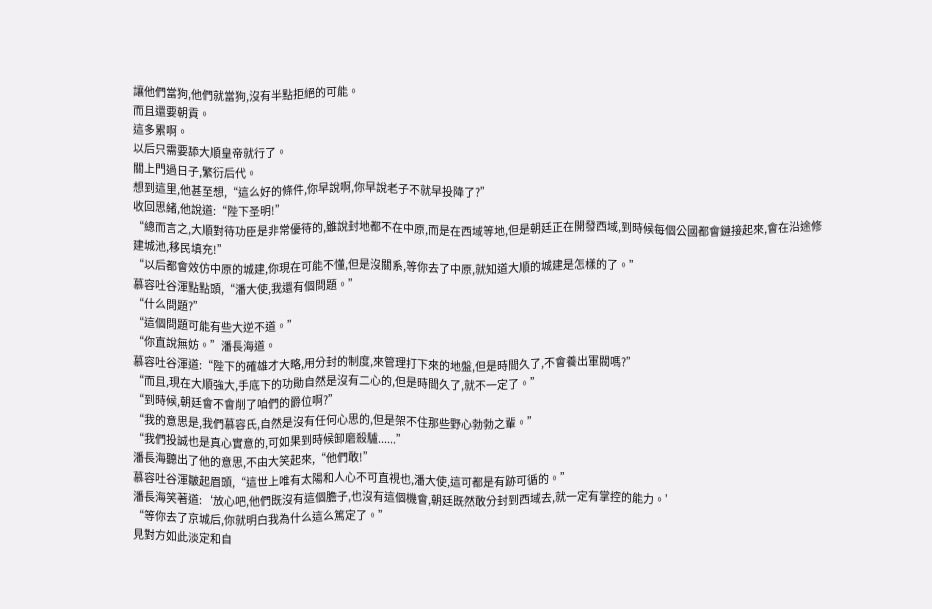讓他們當狗,他們就當狗,沒有半點拒絕的可能。
而且還要朝貢。
這多累啊。
以后只需要舔大順皇帝就行了。
關上門過日子,繁衍后代。
想到這里,他甚至想,“這么好的條件,你早說啊,你早說老子不就早投降了?”
收回思緒,他說道:“陛下圣明!”
“總而言之,大順對待功臣是非常優待的,雖說封地都不在中原,而是在西域等地,但是朝廷正在開發西域,到時候每個公國都會鏈接起來,會在沿途修建城池,移民填充!”
“以后都會效仿中原的城建,你現在可能不懂,但是沒關系,等你去了中原,就知道大順的城建是怎樣的了。”
慕容吐谷渾點點頭,“潘大使,我還有個問題。”
“什么問題?”
“這個問題可能有些大逆不道。”
“你直說無妨。”潘長海道。
慕容吐谷渾道:“陛下的確雄才大略,用分封的制度,來管理打下來的地盤,但是時間久了,不會養出軍閥嗎?”
“而且,現在大順強大,手底下的功勛自然是沒有二心的,但是時間久了,就不一定了。”
“到時候,朝廷會不會削了咱們的爵位啊?”
“我的意思是,我們慕容氏,自然是沒有任何心思的,但是架不住那些野心勃勃之輩。”
“我們投誠也是真心實意的,可如果到時候卸磨殺驢......”
潘長海聽出了他的意思,不由大笑起來,“他們敢!”
慕容吐谷渾皺起眉頭,“這世上唯有太陽和人心不可直視也,潘大使,這可都是有跡可循的。”
潘長海笑著道:‘放心吧,他們既沒有這個膽子,也沒有這個機會,朝廷既然敢分封到西域去,就一定有掌控的能力。’
“等你去了京城后,你就明白我為什么這么篤定了。”
見對方如此淡定和自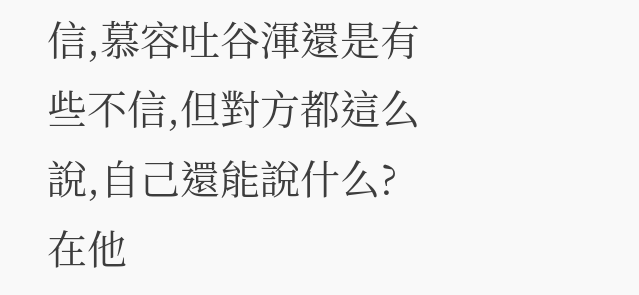信,慕容吐谷渾還是有些不信,但對方都這么說,自己還能說什么?
在他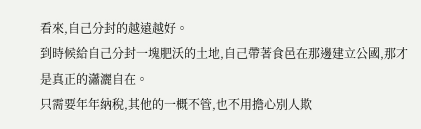看來,自己分封的越遠越好。
到時候給自己分封一塊肥沃的土地,自己帶著食邑在那邊建立公國,那才是真正的瀟灑自在。
只需要年年納稅,其他的一概不管,也不用擔心別人欺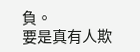負。
要是真有人欺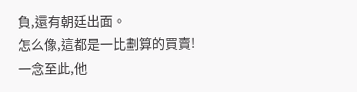負,還有朝廷出面。
怎么像,這都是一比劃算的買賣!
一念至此,他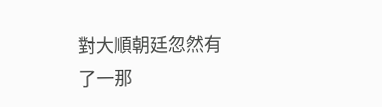對大順朝廷忽然有了一那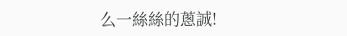么一絲絲的蔥誠!